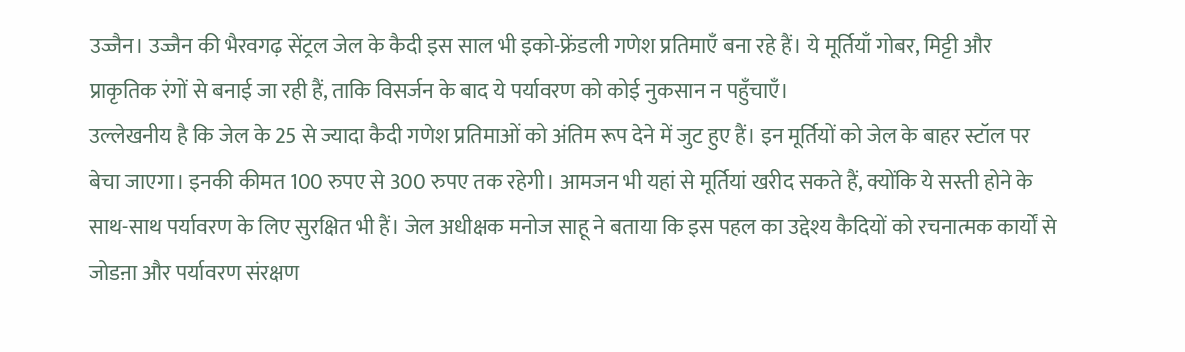उज्जैन। उज्जैन की भैरवगढ़ सेंट्रल जेल के कैदी इस साल भी इको-फ्रेंडली गणेश प्रतिमाएँ बना रहे हैं। ये मूर्तियाँ गोबर, मिट्टी और प्राकृतिक रंगों से बनाई जा रही हैं, ताकि विसर्जन के बाद ये पर्यावरण को कोई नुकसान न पहुँचाएँ।
उल्लेखनीय है कि जेल के 25 से ज्यादा कैदी गणेश प्रतिमाओं को अंतिम रूप देने में जुट हुए हैं। इन मूर्तियों को जेल के बाहर स्टॉल पर बेचा जाएगा। इनकी कीमत 100 रुपए से 300 रुपए तक रहेगी। आमजन भी यहां से मूर्तियां खरीद सकते हैं, क्योंकि ये सस्ती होने के साथ-साथ पर्यावरण के लिए सुरक्षित भी हैं। जेल अधीक्षक मनोज साहू ने बताया कि इस पहल का उद्देश्य कैदियों को रचनात्मक कार्यों से जोडऩा और पर्यावरण संरक्षण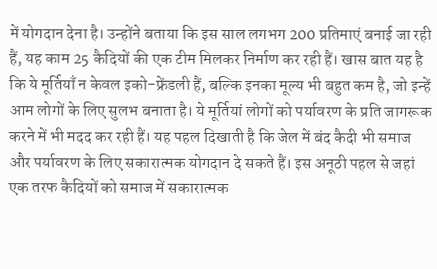में योगदान देना है। उन्होंने बताया कि इस साल लगभग 200 प्रतिमाएं बनाई जा रही हैं, यह काम 25 कैदियों की एक टीम मिलकर निर्माण कर रही हैं। खास बात यह है कि ये मूर्तियाँ न केवल इको-फ्रेंडली हैं, बल्कि इनका मूल्य भी बहुत कम है, जो इन्हें आम लोगों के लिए सुलभ बनाता है। ये मूर्तियां लोगों को पर्यावरण के प्रति जागरूक करने में भी मदद कर रही हैं। यह पहल दिखाती है कि जेल में बंद कैदी भी समाज और पर्यावरण के लिए सकारात्मक योगदान दे सकते हैं। इस अनूठी पहल से जहां एक तरफ कैदियों को समाज में सकारात्मक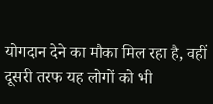योगदान देने का मौका मिल रहा है, वहीं दूसरी तरफ यह लोगों को भी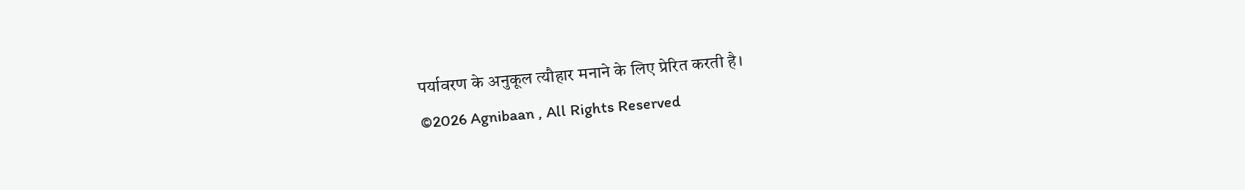पर्यावरण के अनुकूल त्यौहार मनाने के लिए प्रेरित करती है।
©2026 Agnibaan , All Rights Reserved